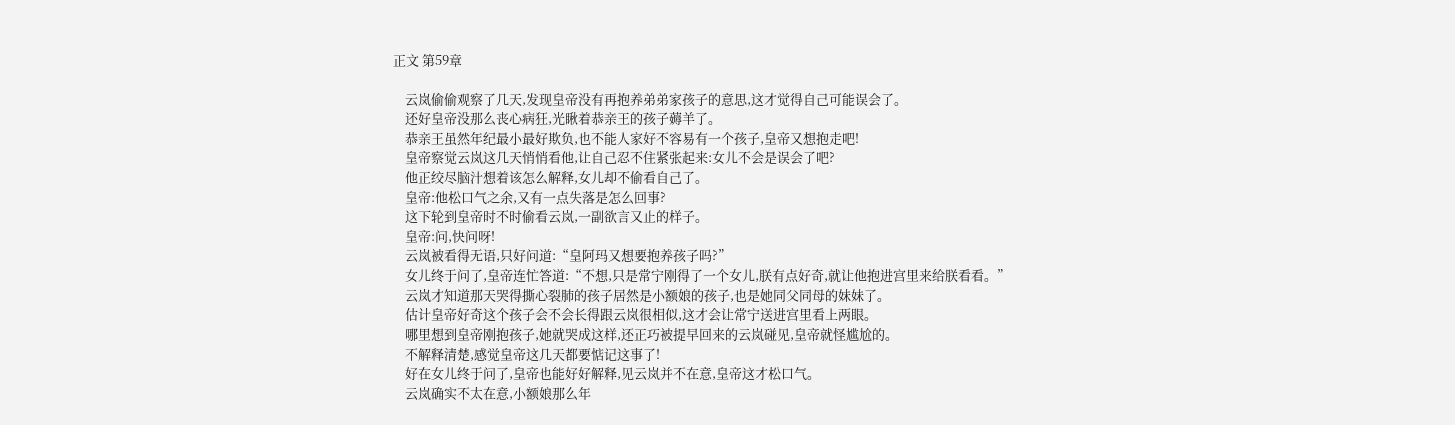正文 第59章

    云岚偷偷观察了几天,发现皇帝没有再抱养弟弟家孩子的意思,这才觉得自己可能误会了。
    还好皇帝没那么丧心病狂,光瞅着恭亲王的孩子薅羊了。
    恭亲王虽然年纪最小最好欺负,也不能人家好不容易有一个孩子,皇帝又想抱走吧!
    皇帝察觉云岚这几天悄悄看他,让自己忍不住紧张起来:女儿不会是误会了吧?
    他正绞尽脑汁想着该怎么解释,女儿却不偷看自己了。
    皇帝:他松口气之余,又有一点失落是怎么回事?
    这下轮到皇帝时不时偷看云岚,一副欲言又止的样子。
    皇帝:问,快问呀!
    云岚被看得无语,只好问道:“皇阿玛又想要抱养孩子吗?”
    女儿终于问了,皇帝连忙答道:“不想,只是常宁刚得了一个女儿,朕有点好奇,就让他抱进宫里来给朕看看。”
    云岚才知道那天哭得撕心裂肺的孩子居然是小额娘的孩子,也是她同父同母的妹妹了。
    估计皇帝好奇这个孩子会不会长得跟云岚很相似,这才会让常宁送进宫里看上两眼。
    哪里想到皇帝刚抱孩子,她就哭成这样,还正巧被提早回来的云岚碰见,皇帝就怪尴尬的。
    不解释清楚,感觉皇帝这几天都要惦记这事了!
    好在女儿终于问了,皇帝也能好好解释,见云岚并不在意,皇帝这才松口气。
    云岚确实不太在意,小额娘那么年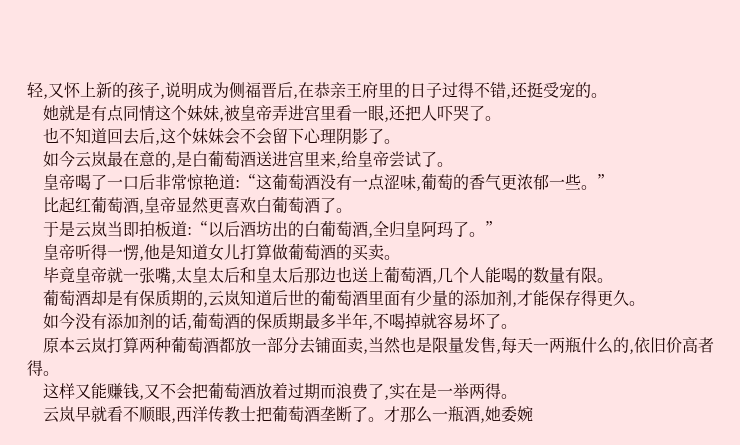轻,又怀上新的孩子,说明成为侧福晋后,在恭亲王府里的日子过得不错,还挺受宠的。
    她就是有点同情这个妹妹,被皇帝弄进宫里看一眼,还把人吓哭了。
    也不知道回去后,这个妹妹会不会留下心理阴影了。
    如今云岚最在意的,是白葡萄酒送进宫里来,给皇帝尝试了。
    皇帝喝了一口后非常惊艳道:“这葡萄酒没有一点涩味,葡萄的香气更浓郁一些。”
    比起红葡萄酒,皇帝显然更喜欢白葡萄酒了。
    于是云岚当即拍板道:“以后酒坊出的白葡萄酒,全归皇阿玛了。”
    皇帝听得一愣,他是知道女儿打算做葡萄酒的买卖。
    毕竟皇帝就一张嘴,太皇太后和皇太后那边也送上葡萄酒,几个人能喝的数量有限。
    葡萄酒却是有保质期的,云岚知道后世的葡萄酒里面有少量的添加剂,才能保存得更久。
    如今没有添加剂的话,葡萄酒的保质期最多半年,不喝掉就容易坏了。
    原本云岚打算两种葡萄酒都放一部分去铺面卖,当然也是限量发售,每天一两瓶什么的,依旧价高者得。
    这样又能赚钱,又不会把葡萄酒放着过期而浪费了,实在是一举两得。
    云岚早就看不顺眼,西洋传教士把葡萄酒垄断了。才那么一瓶酒,她委婉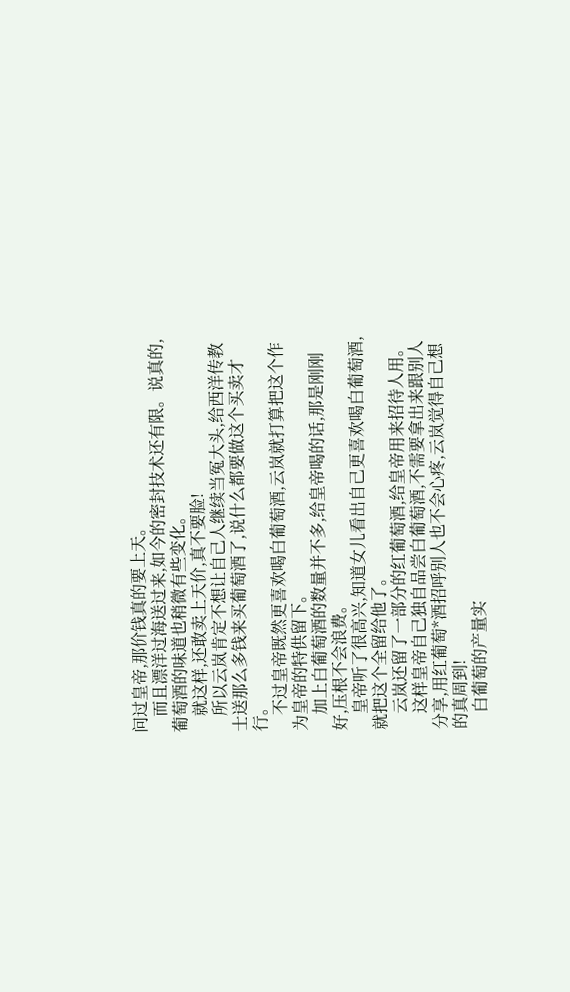问过皇帝,那价钱真的要上天。
    而且漂洋过海送过来,如今的密封技术还有限。说真的,葡萄酒的味道也稍微有些变化。
    就这样,还敢卖上天价,真不要脸!
    所以云岚肯定不想让自己人继续当冤大头,给西洋传教士送那么多钱来买葡萄酒了,说什么都要做这个买卖才行。
    不过皇帝既然更喜欢喝白葡萄酒,云岚就打算把这个作为皇帝的特供留下。
    加上白葡萄酒的数量并不多,给皇帝喝的话,那是刚刚好,压根不会浪费。
    皇帝听了很高兴,知道女儿看出自己更喜欢喝白葡萄酒,就把这个全留给他了。
    云岚还留了一部分的红葡萄酒,给皇帝用来招待人用。
    这样皇帝自己独自品尝白葡萄酒,不需要拿出来跟别人分享,用红葡萄*酒招呼别人也不会心疼,云岚觉得自己想的真周到!
    白葡萄的产量实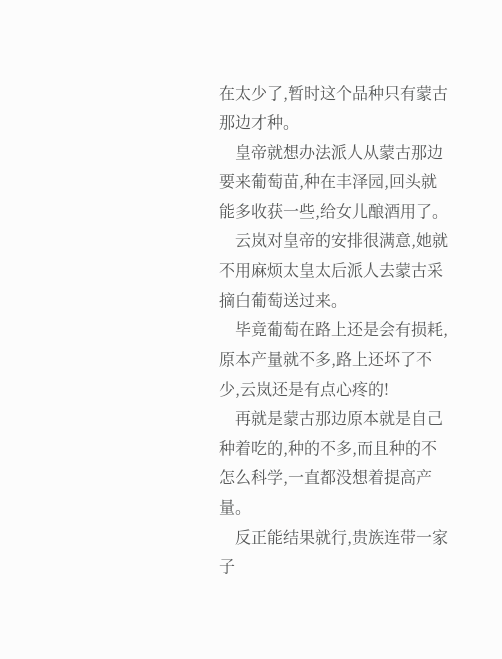在太少了,暂时这个品种只有蒙古那边才种。
    皇帝就想办法派人从蒙古那边要来葡萄苗,种在丰泽园,回头就能多收获一些,给女儿酿酒用了。
    云岚对皇帝的安排很满意,她就不用麻烦太皇太后派人去蒙古采摘白葡萄送过来。
    毕竟葡萄在路上还是会有损耗,原本产量就不多,路上还坏了不少,云岚还是有点心疼的!
    再就是蒙古那边原本就是自己种着吃的,种的不多,而且种的不怎么科学,一直都没想着提高产量。
    反正能结果就行,贵族连带一家子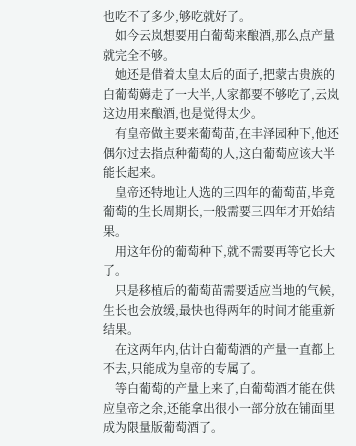也吃不了多少,够吃就好了。
    如今云岚想要用白葡萄来酿酒,那么点产量就完全不够。
    她还是借着太皇太后的面子,把蒙古贵族的白葡萄薅走了一大半,人家都要不够吃了,云岚这边用来酿酒,也是觉得太少。
    有皇帝做主要来葡萄苗,在丰泽园种下,他还偶尔过去指点种葡萄的人,这白葡萄应该大半能长起来。
    皇帝还特地让人选的三四年的葡萄苗,毕竟葡萄的生长周期长,一般需要三四年才开始结果。
    用这年份的葡萄种下,就不需要再等它长大了。
    只是移植后的葡萄苗需要适应当地的气候,生长也会放缓,最快也得两年的时间才能重新结果。
    在这两年内,估计白葡萄酒的产量一直都上不去,只能成为皇帝的专属了。
    等白葡萄的产量上来了,白葡萄酒才能在供应皇帝之余,还能拿出很小一部分放在铺面里成为限量版葡萄酒了。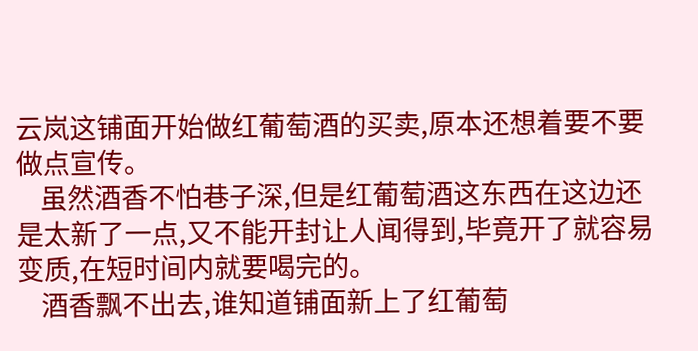云岚这铺面开始做红葡萄酒的买卖,原本还想着要不要做点宣传。
    虽然酒香不怕巷子深,但是红葡萄酒这东西在这边还是太新了一点,又不能开封让人闻得到,毕竟开了就容易变质,在短时间内就要喝完的。
    酒香飘不出去,谁知道铺面新上了红葡萄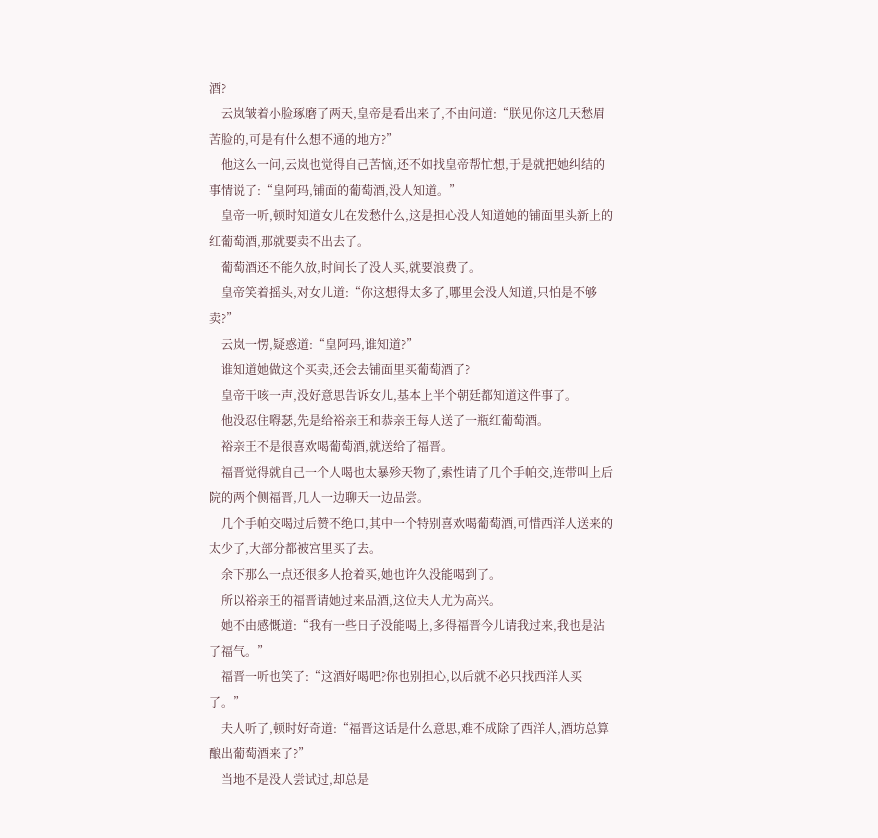酒?
    云岚皱着小脸琢磨了两天,皇帝是看出来了,不由问道:“朕见你这几天愁眉苦脸的,可是有什么想不通的地方?”
    他这么一问,云岚也觉得自己苦恼,还不如找皇帝帮忙想,于是就把她纠结的事情说了:“皇阿玛,铺面的葡萄酒,没人知道。”
    皇帝一听,顿时知道女儿在发愁什么,这是担心没人知道她的铺面里头新上的红葡萄酒,那就要卖不出去了。
    葡萄酒还不能久放,时间长了没人买,就要浪费了。
    皇帝笑着摇头,对女儿道:“你这想得太多了,哪里会没人知道,只怕是不够卖?”
    云岚一愣,疑惑道:“皇阿玛,谁知道?”
    谁知道她做这个买卖,还会去铺面里买葡萄酒了?
    皇帝干咳一声,没好意思告诉女儿,基本上半个朝廷都知道这件事了。
    他没忍住嘚瑟,先是给裕亲王和恭亲王每人送了一瓶红葡萄酒。
    裕亲王不是很喜欢喝葡萄酒,就送给了福晋。
    福晋觉得就自己一个人喝也太暴殄天物了,索性请了几个手帕交,连带叫上后院的两个侧福晋,几人一边聊天一边品尝。
    几个手帕交喝过后赞不绝口,其中一个特别喜欢喝葡萄酒,可惜西洋人送来的太少了,大部分都被宫里买了去。
    余下那么一点还很多人抢着买,她也许久没能喝到了。
    所以裕亲王的福晋请她过来品酒,这位夫人尤为高兴。
    她不由感慨道:“我有一些日子没能喝上,多得福晋今儿请我过来,我也是沾了福气。”
    福晋一听也笑了:“这酒好喝吧?你也别担心,以后就不必只找西洋人买了。”
    夫人听了,顿时好奇道:“福晋这话是什么意思,难不成除了西洋人,酒坊总算酿出葡萄酒来了?”
    当地不是没人尝试过,却总是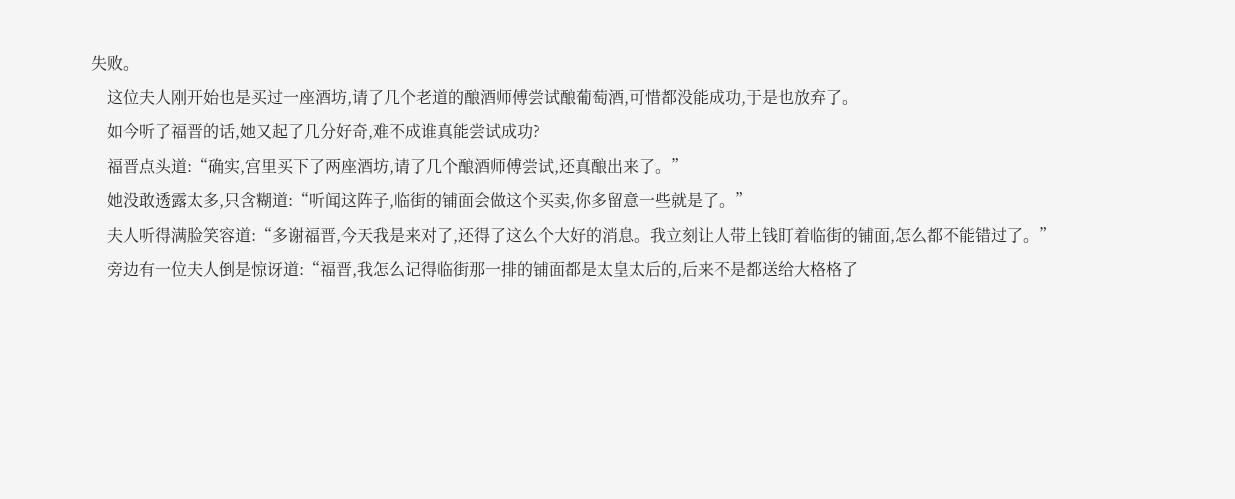失败。
    这位夫人刚开始也是买过一座酒坊,请了几个老道的酿酒师傅尝试酿葡萄酒,可惜都没能成功,于是也放弃了。
    如今听了福晋的话,她又起了几分好奇,难不成谁真能尝试成功?
    福晋点头道:“确实,宫里买下了两座酒坊,请了几个酿酒师傅尝试,还真酿出来了。”
    她没敢透露太多,只含糊道:“听闻这阵子,临街的铺面会做这个买卖,你多留意一些就是了。”
    夫人听得满脸笑容道:“多谢福晋,今天我是来对了,还得了这么个大好的消息。我立刻让人带上钱盯着临街的铺面,怎么都不能错过了。”
    旁边有一位夫人倒是惊讶道:“福晋,我怎么记得临街那一排的铺面都是太皇太后的,后来不是都送给大格格了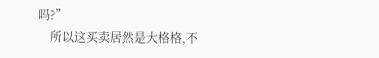吗?”
    所以这买卖居然是大格格,不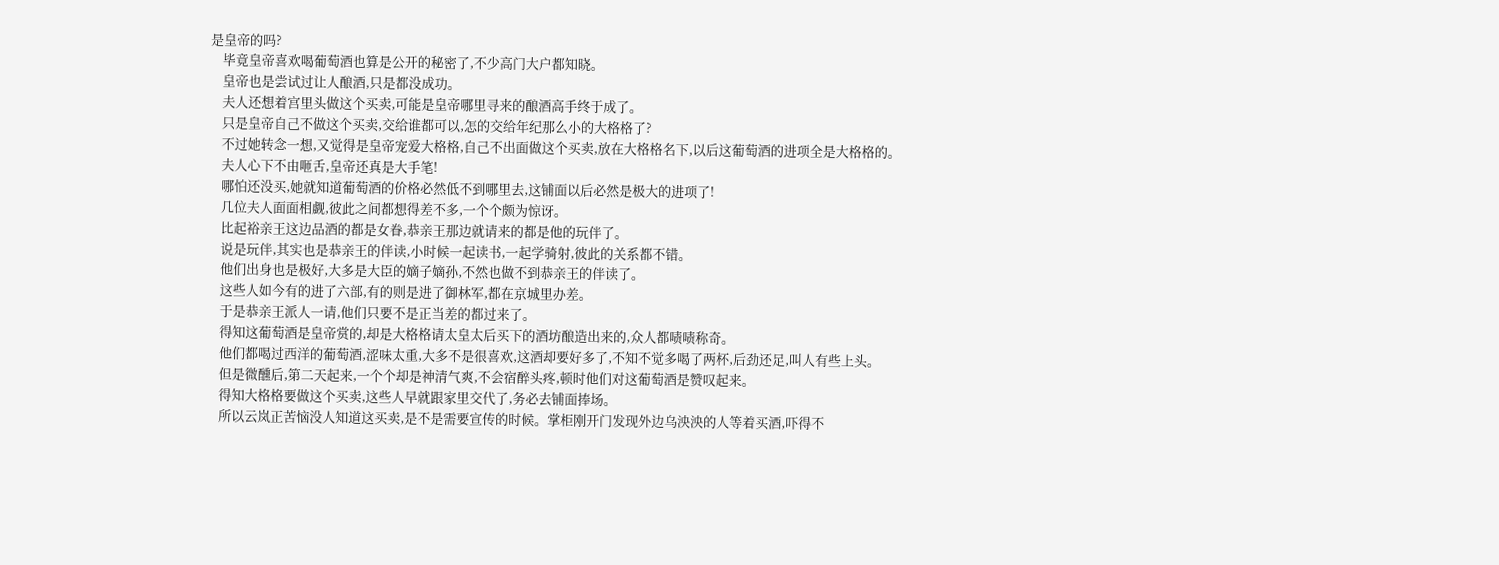是皇帝的吗?
    毕竟皇帝喜欢喝葡萄酒也算是公开的秘密了,不少高门大户都知晓。
    皇帝也是尝试过让人酿酒,只是都没成功。
    夫人还想着宫里头做这个买卖,可能是皇帝哪里寻来的酿酒高手终于成了。
    只是皇帝自己不做这个买卖,交给谁都可以,怎的交给年纪那么小的大格格了?
    不过她转念一想,又觉得是皇帝宠爱大格格,自己不出面做这个买卖,放在大格格名下,以后这葡萄酒的进项全是大格格的。
    夫人心下不由咂舌,皇帝还真是大手笔!
    哪怕还没买,她就知道葡萄酒的价格必然低不到哪里去,这铺面以后必然是极大的进项了!
    几位夫人面面相觑,彼此之间都想得差不多,一个个颇为惊讶。
    比起裕亲王这边品酒的都是女眷,恭亲王那边就请来的都是他的玩伴了。
    说是玩伴,其实也是恭亲王的伴读,小时候一起读书,一起学骑射,彼此的关系都不错。
    他们出身也是极好,大多是大臣的嫡子嫡孙,不然也做不到恭亲王的伴读了。
    这些人如今有的进了六部,有的则是进了御林军,都在京城里办差。
    于是恭亲王派人一请,他们只要不是正当差的都过来了。
    得知这葡萄酒是皇帝赏的,却是大格格请太皇太后买下的酒坊酿造出来的,众人都啧啧称奇。
    他们都喝过西洋的葡萄酒,涩味太重,大多不是很喜欢,这酒却要好多了,不知不觉多喝了两杯,后劲还足,叫人有些上头。
    但是微醺后,第二天起来,一个个却是神清气爽,不会宿醉头疼,顿时他们对这葡萄酒是赞叹起来。
    得知大格格要做这个买卖,这些人早就跟家里交代了,务必去铺面捧场。
    所以云岚正苦恼没人知道这买卖,是不是需要宣传的时候。掌柜刚开门发现外边乌泱泱的人等着买酒,吓得不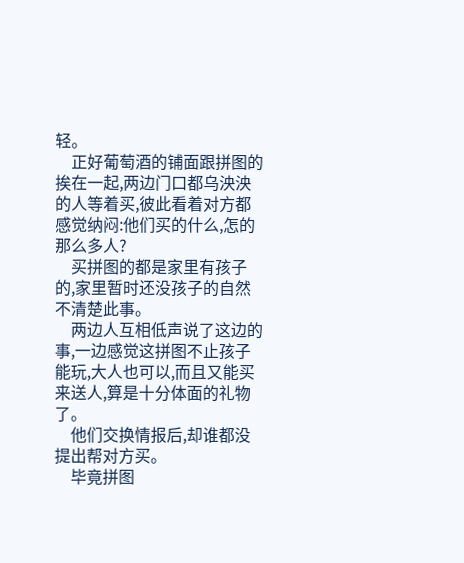轻。
    正好葡萄酒的铺面跟拼图的挨在一起,两边门口都乌泱泱的人等着买,彼此看着对方都感觉纳闷:他们买的什么,怎的那么多人?
    买拼图的都是家里有孩子的,家里暂时还没孩子的自然不清楚此事。
    两边人互相低声说了这边的事,一边感觉这拼图不止孩子能玩,大人也可以,而且又能买来送人,算是十分体面的礼物了。
    他们交换情报后,却谁都没提出帮对方买。
    毕竟拼图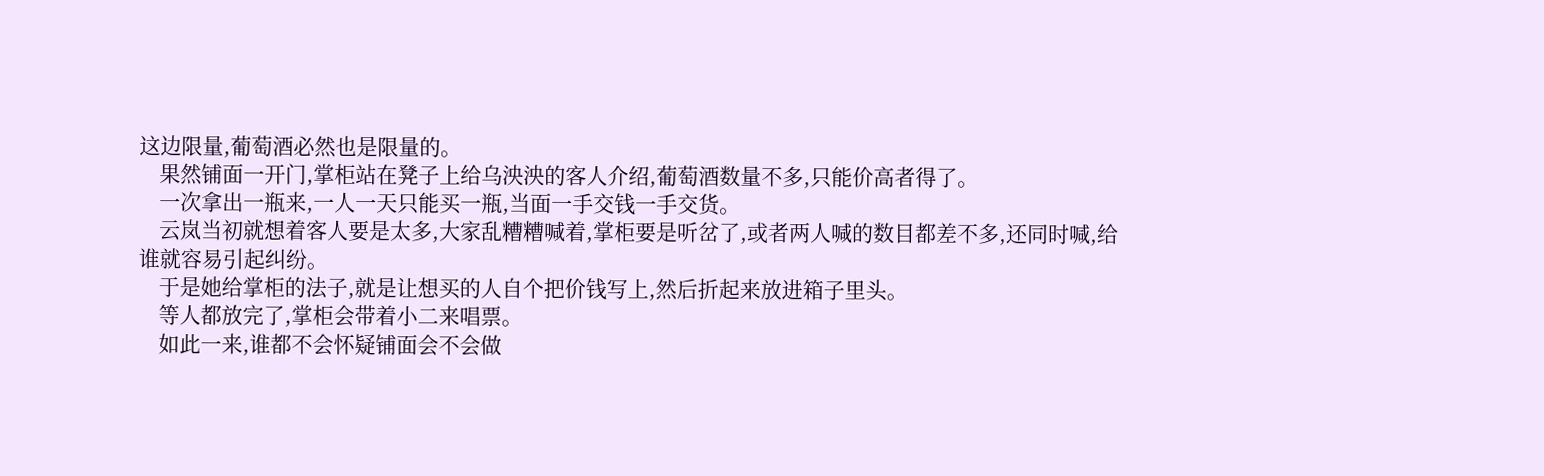这边限量,葡萄酒必然也是限量的。
    果然铺面一开门,掌柜站在凳子上给乌泱泱的客人介绍,葡萄酒数量不多,只能价高者得了。
    一次拿出一瓶来,一人一天只能买一瓶,当面一手交钱一手交货。
    云岚当初就想着客人要是太多,大家乱糟糟喊着,掌柜要是听岔了,或者两人喊的数目都差不多,还同时喊,给谁就容易引起纠纷。
    于是她给掌柜的法子,就是让想买的人自个把价钱写上,然后折起来放进箱子里头。
    等人都放完了,掌柜会带着小二来唱票。
    如此一来,谁都不会怀疑铺面会不会做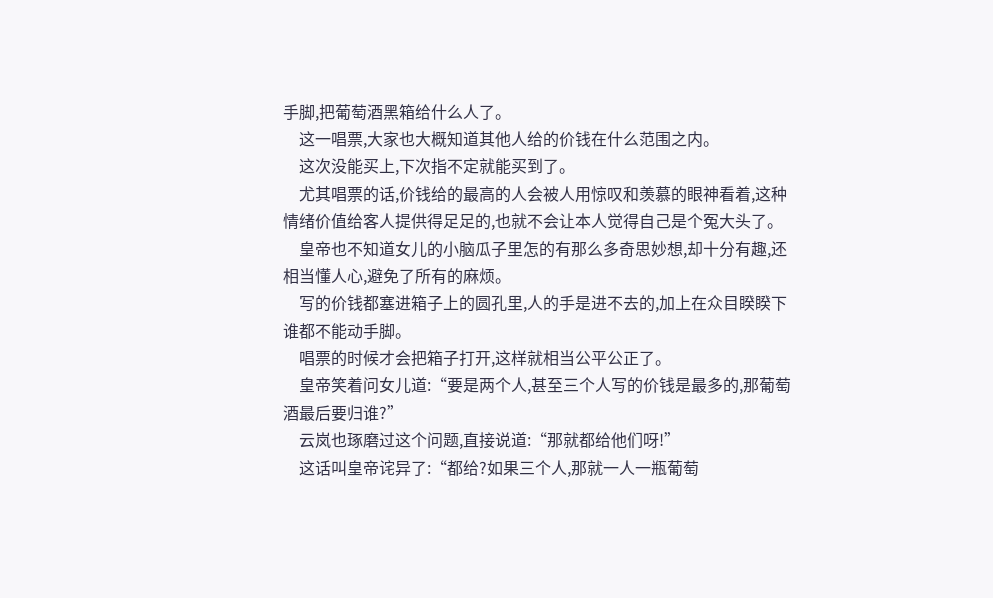手脚,把葡萄酒黑箱给什么人了。
    这一唱票,大家也大概知道其他人给的价钱在什么范围之内。
    这次没能买上,下次指不定就能买到了。
    尤其唱票的话,价钱给的最高的人会被人用惊叹和羡慕的眼神看着,这种情绪价值给客人提供得足足的,也就不会让本人觉得自己是个冤大头了。
    皇帝也不知道女儿的小脑瓜子里怎的有那么多奇思妙想,却十分有趣,还相当懂人心,避免了所有的麻烦。
    写的价钱都塞进箱子上的圆孔里,人的手是进不去的,加上在众目睽睽下谁都不能动手脚。
    唱票的时候才会把箱子打开,这样就相当公平公正了。
    皇帝笑着问女儿道:“要是两个人,甚至三个人写的价钱是最多的,那葡萄酒最后要归谁?”
    云岚也琢磨过这个问题,直接说道:“那就都给他们呀!”
    这话叫皇帝诧异了:“都给?如果三个人,那就一人一瓶葡萄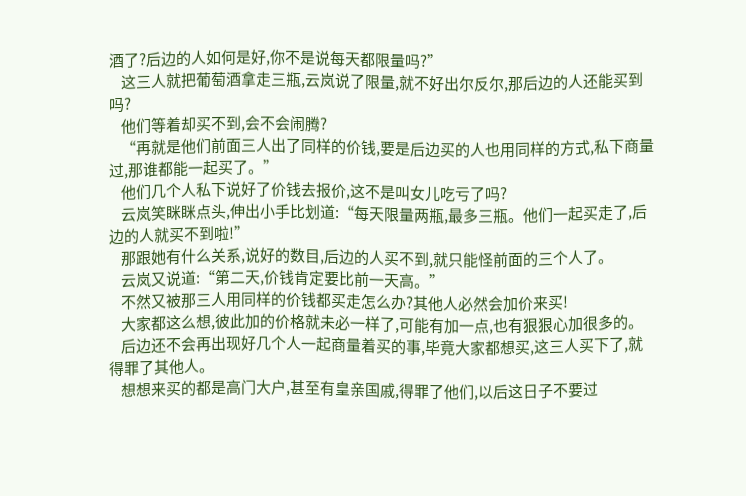酒了?后边的人如何是好,你不是说每天都限量吗?”
    这三人就把葡萄酒拿走三瓶,云岚说了限量,就不好出尔反尔,那后边的人还能买到吗?
    他们等着却买不到,会不会闹腾?
    “再就是他们前面三人出了同样的价钱,要是后边买的人也用同样的方式,私下商量过,那谁都能一起买了。”
    他们几个人私下说好了价钱去报价,这不是叫女儿吃亏了吗?
    云岚笑眯眯点头,伸出小手比划道:“每天限量两瓶,最多三瓶。他们一起买走了,后边的人就买不到啦!”
    那跟她有什么关系,说好的数目,后边的人买不到,就只能怪前面的三个人了。
    云岚又说道:“第二天,价钱肯定要比前一天高。”
    不然又被那三人用同样的价钱都买走怎么办?其他人必然会加价来买!
    大家都这么想,彼此加的价格就未必一样了,可能有加一点,也有狠狠心加很多的。
    后边还不会再出现好几个人一起商量着买的事,毕竟大家都想买,这三人买下了,就得罪了其他人。
    想想来买的都是高门大户,甚至有皇亲国戚,得罪了他们,以后这日子不要过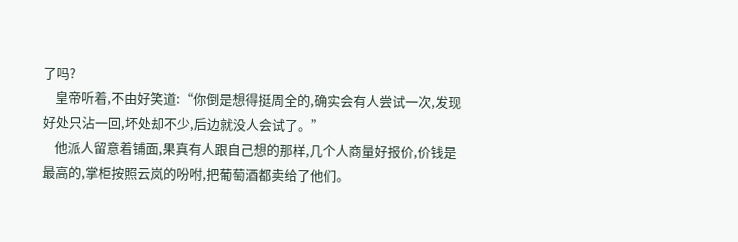了吗?
    皇帝听着,不由好笑道:“你倒是想得挺周全的,确实会有人尝试一次,发现好处只沾一回,坏处却不少,后边就没人会试了。”
    他派人留意着铺面,果真有人跟自己想的那样,几个人商量好报价,价钱是最高的,掌柜按照云岚的吩咐,把葡萄酒都卖给了他们。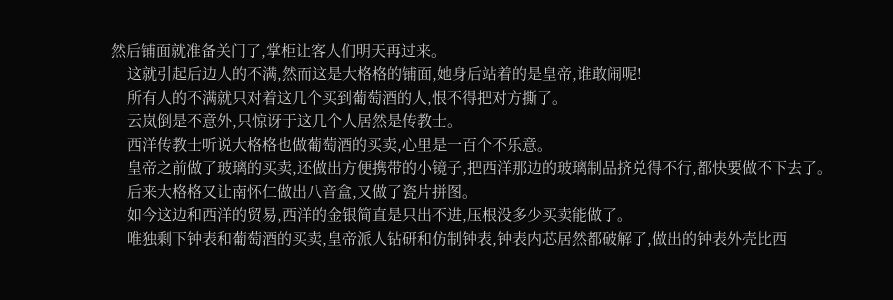然后铺面就准备关门了,掌柜让客人们明天再过来。
    这就引起后边人的不满,然而这是大格格的铺面,她身后站着的是皇帝,谁敢闹呢!
    所有人的不满就只对着这几个买到葡萄酒的人,恨不得把对方撕了。
    云岚倒是不意外,只惊讶于这几个人居然是传教士。
    西洋传教士听说大格格也做葡萄酒的买卖,心里是一百个不乐意。
    皇帝之前做了玻璃的买卖,还做出方便携带的小镜子,把西洋那边的玻璃制品挤兑得不行,都快要做不下去了。
    后来大格格又让南怀仁做出八音盒,又做了瓷片拼图。
    如今这边和西洋的贸易,西洋的金银简直是只出不进,压根没多少买卖能做了。
    唯独剩下钟表和葡萄酒的买卖,皇帝派人钻研和仿制钟表,钟表内芯居然都破解了,做出的钟表外壳比西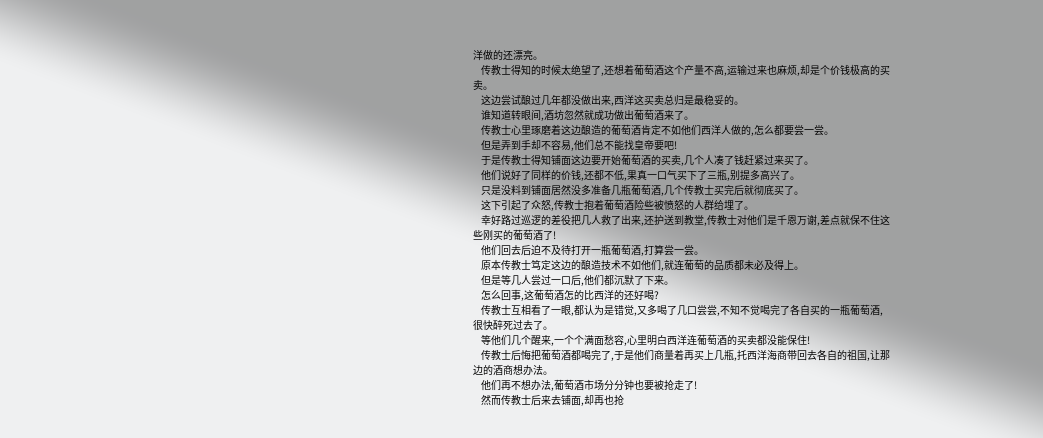洋做的还漂亮。
    传教士得知的时候太绝望了,还想着葡萄酒这个产量不高,运输过来也麻烦,却是个价钱极高的买卖。
    这边尝试酿过几年都没做出来,西洋这买卖总归是最稳妥的。
    谁知道转眼间,酒坊忽然就成功做出葡萄酒来了。
    传教士心里琢磨着这边酿造的葡萄酒肯定不如他们西洋人做的,怎么都要尝一尝。
    但是弄到手却不容易,他们总不能找皇帝要吧!
    于是传教士得知铺面这边要开始葡萄酒的买卖,几个人凑了钱赶紧过来买了。
    他们说好了同样的价钱,还都不低,果真一口气买下了三瓶,别提多高兴了。
    只是没料到铺面居然没多准备几瓶葡萄酒,几个传教士买完后就彻底买了。
    这下引起了众怒,传教士抱着葡萄酒险些被愤怒的人群给埋了。
    幸好路过巡逻的差役把几人救了出来,还护送到教堂,传教士对他们是千恩万谢,差点就保不住这些刚买的葡萄酒了!
    他们回去后迫不及待打开一瓶葡萄酒,打算尝一尝。
    原本传教士笃定这边的酿造技术不如他们,就连葡萄的品质都未必及得上。
    但是等几人尝过一口后,他们都沉默了下来。
    怎么回事,这葡萄酒怎的比西洋的还好喝?
    传教士互相看了一眼,都认为是错觉,又多喝了几口尝尝,不知不觉喝完了各自买的一瓶葡萄酒,很快醉死过去了。
    等他们几个醒来,一个个满面愁容,心里明白西洋连葡萄酒的买卖都没能保住!
    传教士后悔把葡萄酒都喝完了,于是他们商量着再买上几瓶,托西洋海商带回去各自的祖国,让那边的酒商想办法。
    他们再不想办法,葡萄酒市场分分钟也要被抢走了!
    然而传教士后来去铺面,却再也抢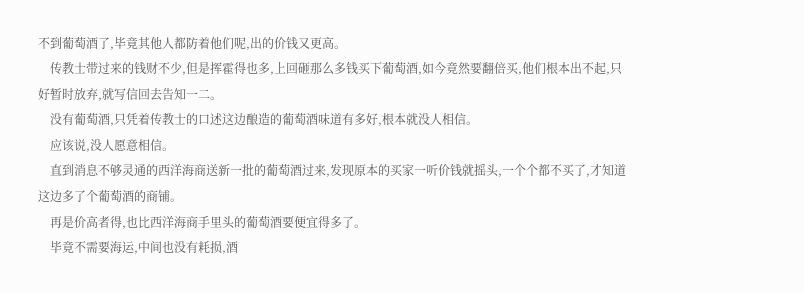不到葡萄酒了,毕竟其他人都防着他们呢,出的价钱又更高。
    传教士带过来的钱财不少,但是挥霍得也多,上回砸那么多钱买下葡萄酒,如今竟然要翻倍买,他们根本出不起,只好暂时放弃,就写信回去告知一二。
    没有葡萄酒,只凭着传教士的口述这边酿造的葡萄酒味道有多好,根本就没人相信。
    应该说,没人愿意相信。
    直到消息不够灵通的西洋海商送新一批的葡萄酒过来,发现原本的买家一听价钱就摇头,一个个都不买了,才知道这边多了个葡萄酒的商铺。
    再是价高者得,也比西洋海商手里头的葡萄酒要便宜得多了。
    毕竟不需要海运,中间也没有耗损,酒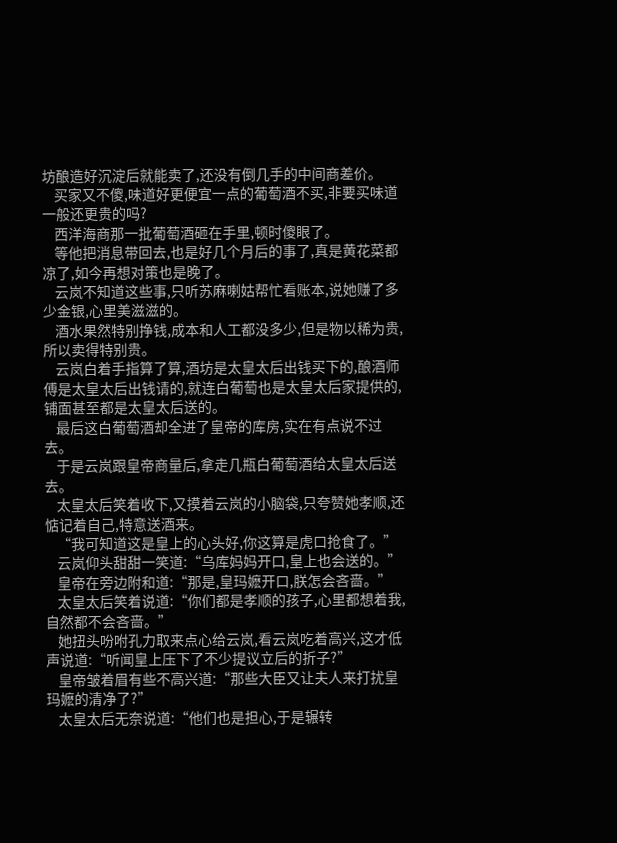坊酿造好沉淀后就能卖了,还没有倒几手的中间商差价。
    买家又不傻,味道好更便宜一点的葡萄酒不买,非要买味道一般还更贵的吗?
    西洋海商那一批葡萄酒砸在手里,顿时傻眼了。
    等他把消息带回去,也是好几个月后的事了,真是黄花菜都凉了,如今再想对策也是晚了。
    云岚不知道这些事,只听苏麻喇姑帮忙看账本,说她赚了多少金银,心里美滋滋的。
    酒水果然特别挣钱,成本和人工都没多少,但是物以稀为贵,所以卖得特别贵。
    云岚白着手指算了算,酒坊是太皇太后出钱买下的,酿酒师傅是太皇太后出钱请的,就连白葡萄也是太皇太后家提供的,铺面甚至都是太皇太后送的。
    最后这白葡萄酒却全进了皇帝的库房,实在有点说不过去。
    于是云岚跟皇帝商量后,拿走几瓶白葡萄酒给太皇太后送去。
    太皇太后笑着收下,又摸着云岚的小脑袋,只夸赞她孝顺,还惦记着自己,特意送酒来。
    “我可知道这是皇上的心头好,你这算是虎口抢食了。”
    云岚仰头甜甜一笑道:“乌库妈妈开口,皇上也会送的。”
    皇帝在旁边附和道:“那是,皇玛嬷开口,朕怎会吝啬。”
    太皇太后笑着说道:“你们都是孝顺的孩子,心里都想着我,自然都不会吝啬。”
    她扭头吩咐孔力取来点心给云岚,看云岚吃着高兴,这才低声说道:“听闻皇上压下了不少提议立后的折子?”
    皇帝皱着眉有些不高兴道:“那些大臣又让夫人来打扰皇玛嬷的清净了?”
    太皇太后无奈说道:“他们也是担心,于是辗转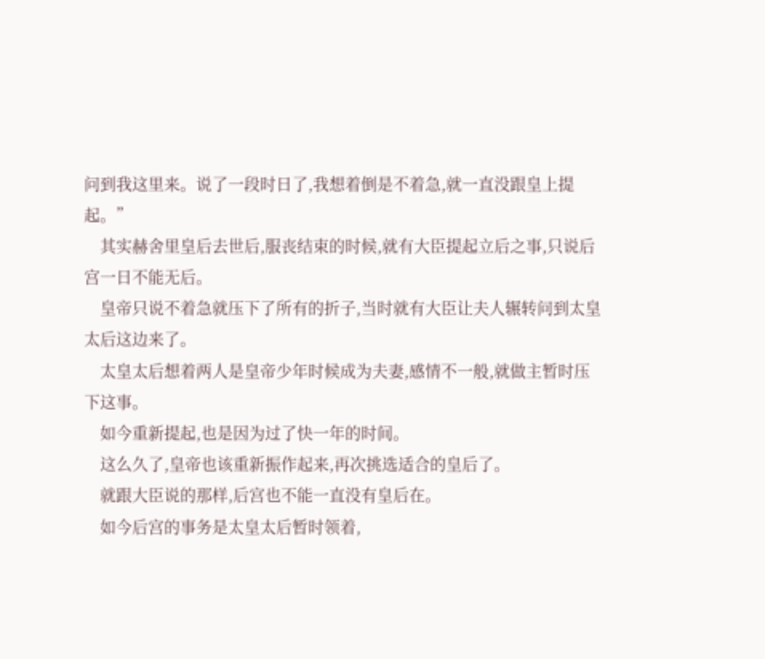问到我这里来。说了一段时日了,我想着倒是不着急,就一直没跟皇上提起。”
    其实赫舍里皇后去世后,服丧结束的时候,就有大臣提起立后之事,只说后宫一日不能无后。
    皇帝只说不着急就压下了所有的折子,当时就有大臣让夫人辗转问到太皇太后这边来了。
    太皇太后想着两人是皇帝少年时候成为夫妻,感情不一般,就做主暂时压下这事。
    如今重新提起,也是因为过了快一年的时间。
    这么久了,皇帝也该重新振作起来,再次挑选适合的皇后了。
    就跟大臣说的那样,后宫也不能一直没有皇后在。
    如今后宫的事务是太皇太后暂时领着,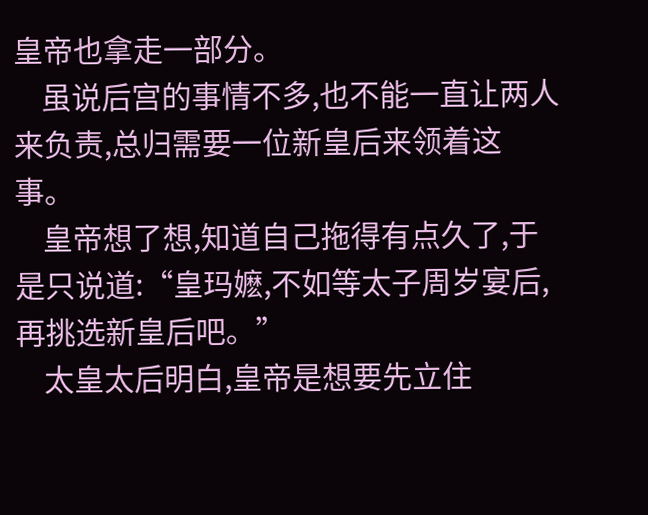皇帝也拿走一部分。
    虽说后宫的事情不多,也不能一直让两人来负责,总归需要一位新皇后来领着这事。
    皇帝想了想,知道自己拖得有点久了,于是只说道:“皇玛嬷,不如等太子周岁宴后,再挑选新皇后吧。”
    太皇太后明白,皇帝是想要先立住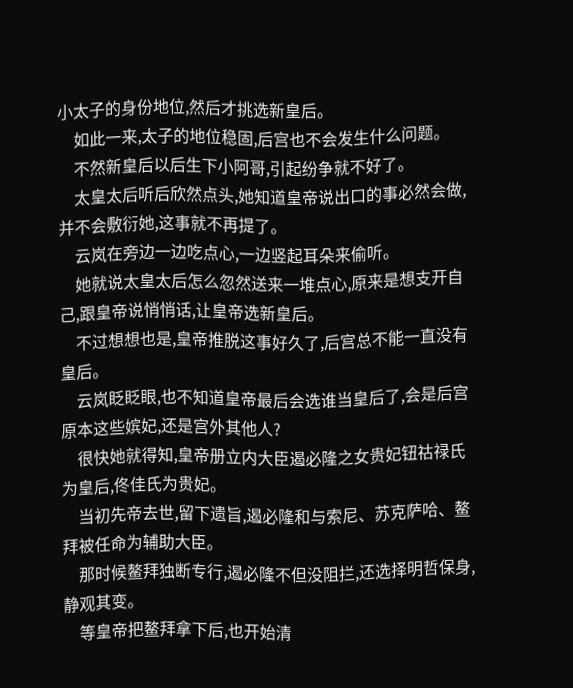小太子的身份地位,然后才挑选新皇后。
    如此一来,太子的地位稳固,后宫也不会发生什么问题。
    不然新皇后以后生下小阿哥,引起纷争就不好了。
    太皇太后听后欣然点头,她知道皇帝说出口的事必然会做,并不会敷衍她,这事就不再提了。
    云岚在旁边一边吃点心,一边竖起耳朵来偷听。
    她就说太皇太后怎么忽然送来一堆点心,原来是想支开自己,跟皇帝说悄悄话,让皇帝选新皇后。
    不过想想也是,皇帝推脱这事好久了,后宫总不能一直没有皇后。
    云岚眨眨眼,也不知道皇帝最后会选谁当皇后了,会是后宫原本这些嫔妃,还是宫外其他人?
    很快她就得知,皇帝册立内大臣遏必隆之女贵妃钮祜禄氏为皇后,佟佳氏为贵妃。
    当初先帝去世,留下遗旨,遏必隆和与索尼、苏克萨哈、鳌拜被任命为辅助大臣。
    那时候鳌拜独断专行,遏必隆不但没阻拦,还选择明哲保身,静观其变。
    等皇帝把鳌拜拿下后,也开始清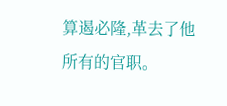算遏必隆,革去了他所有的官职。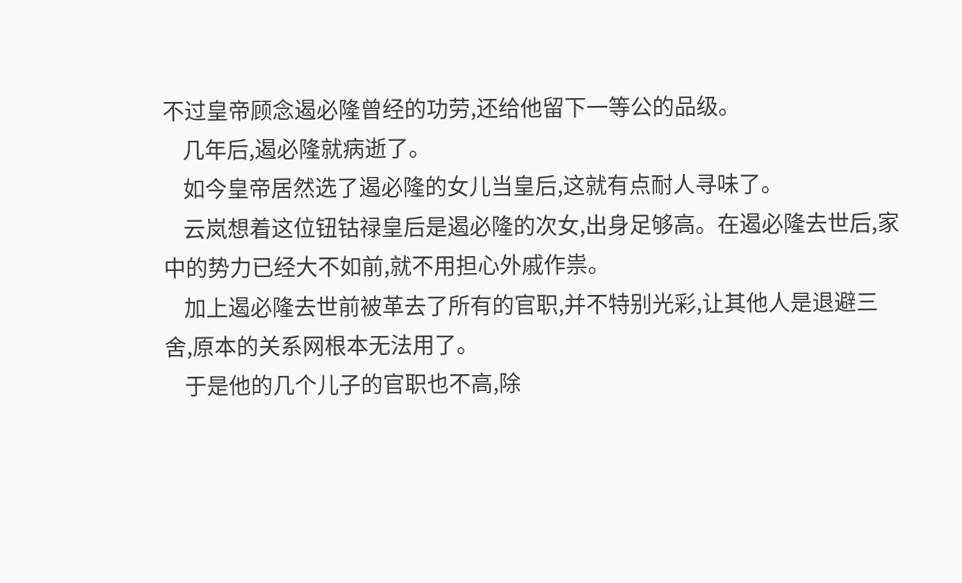不过皇帝顾念遏必隆曾经的功劳,还给他留下一等公的品级。
    几年后,遏必隆就病逝了。
    如今皇帝居然选了遏必隆的女儿当皇后,这就有点耐人寻味了。
    云岚想着这位钮钴禄皇后是遏必隆的次女,出身足够高。在遏必隆去世后,家中的势力已经大不如前,就不用担心外戚作祟。
    加上遏必隆去世前被革去了所有的官职,并不特别光彩,让其他人是退避三舍,原本的关系网根本无法用了。
    于是他的几个儿子的官职也不高,除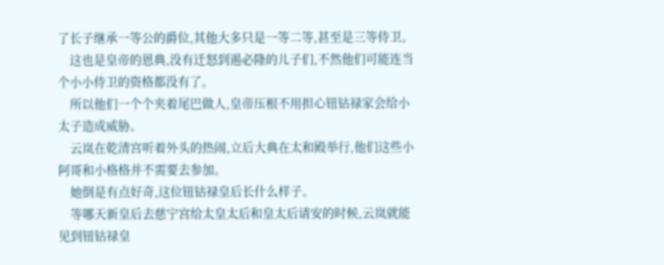了长子继承一等公的爵位,其他大多只是一等二等,甚至是三等侍卫。
    这也是皇帝的恩典,没有迁怒到遏必隆的儿子们,不然他们可能连当个小小侍卫的资格都没有了。
    所以他们一个个夹着尾巴做人,皇帝压根不用担心钮钴禄家会给小太子造成威胁。
    云岚在乾清宫听着外头的热闹,立后大典在太和殿举行,他们这些小阿哥和小格格并不需要去参加。
    她倒是有点好奇,这位钮钴禄皇后长什么样子。
    等哪天新皇后去慈宁宫给太皇太后和皇太后请安的时候,云岚就能见到钮钴禄皇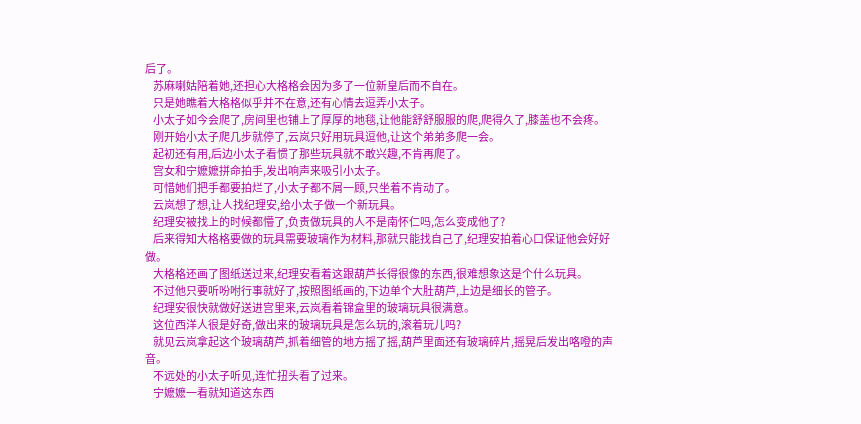后了。
    苏麻喇姑陪着她,还担心大格格会因为多了一位新皇后而不自在。
    只是她瞧着大格格似乎并不在意,还有心情去逗弄小太子。
    小太子如今会爬了,房间里也铺上了厚厚的地毯,让他能舒舒服服的爬,爬得久了,膝盖也不会疼。
    刚开始小太子爬几步就停了,云岚只好用玩具逗他,让这个弟弟多爬一会。
    起初还有用,后边小太子看惯了那些玩具就不敢兴趣,不肯再爬了。
    宫女和宁嬷嬷拼命拍手,发出响声来吸引小太子。
    可惜她们把手都要拍烂了,小太子都不屑一顾,只坐着不肯动了。
    云岚想了想,让人找纪理安,给小太子做一个新玩具。
    纪理安被找上的时候都懵了,负责做玩具的人不是南怀仁吗,怎么变成他了?
    后来得知大格格要做的玩具需要玻璃作为材料,那就只能找自己了,纪理安拍着心口保证他会好好做。
    大格格还画了图纸送过来,纪理安看着这跟葫芦长得很像的东西,很难想象这是个什么玩具。
    不过他只要听吩咐行事就好了,按照图纸画的,下边单个大肚葫芦,上边是细长的管子。
    纪理安很快就做好送进宫里来,云岚看着锦盒里的玻璃玩具很满意。
    这位西洋人很是好奇,做出来的玻璃玩具是怎么玩的,滚着玩儿吗?
    就见云岚拿起这个玻璃葫芦,抓着细管的地方摇了摇,葫芦里面还有玻璃碎片,摇晃后发出咯噔的声音。
    不远处的小太子听见,连忙扭头看了过来。
    宁嬷嬷一看就知道这东西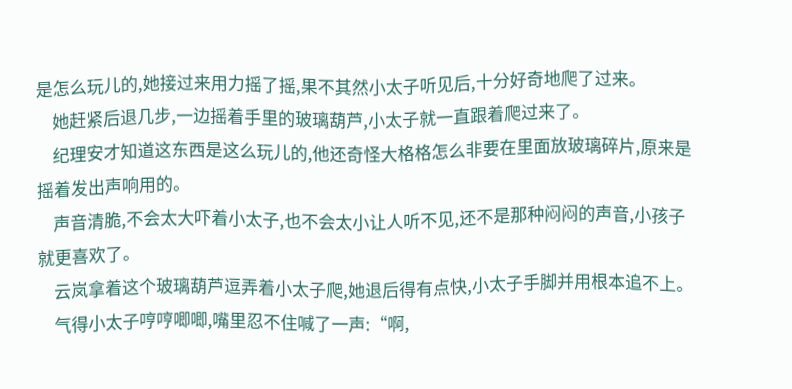是怎么玩儿的,她接过来用力摇了摇,果不其然小太子听见后,十分好奇地爬了过来。
    她赶紧后退几步,一边摇着手里的玻璃葫芦,小太子就一直跟着爬过来了。
    纪理安才知道这东西是这么玩儿的,他还奇怪大格格怎么非要在里面放玻璃碎片,原来是摇着发出声响用的。
    声音清脆,不会太大吓着小太子,也不会太小让人听不见,还不是那种闷闷的声音,小孩子就更喜欢了。
    云岚拿着这个玻璃葫芦逗弄着小太子爬,她退后得有点快,小太子手脚并用根本追不上。
    气得小太子哼哼唧唧,嘴里忍不住喊了一声:“啊,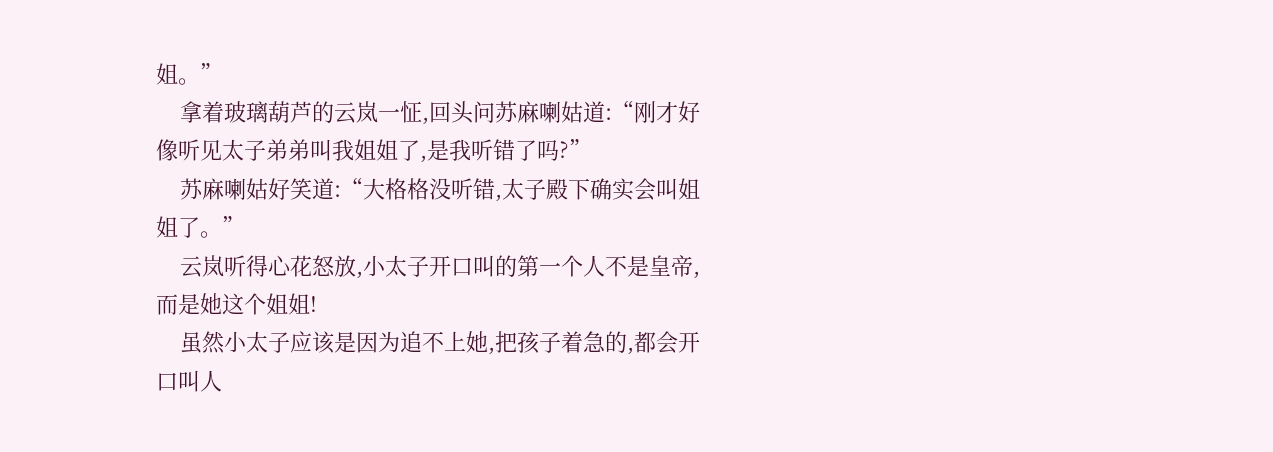姐。”
    拿着玻璃葫芦的云岚一怔,回头问苏麻喇姑道:“刚才好像听见太子弟弟叫我姐姐了,是我听错了吗?”
    苏麻喇姑好笑道:“大格格没听错,太子殿下确实会叫姐姐了。”
    云岚听得心花怒放,小太子开口叫的第一个人不是皇帝,而是她这个姐姐!
    虽然小太子应该是因为追不上她,把孩子着急的,都会开口叫人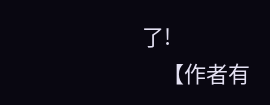了!
    【作者有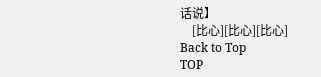话说】
    [比心][比心][比心]
Back to Top
TOP